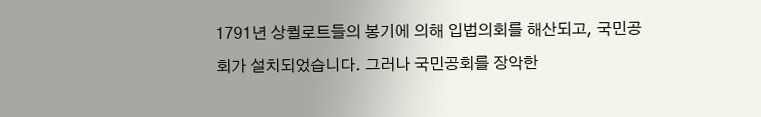1791년 상퀼로트들의 봉기에 의해 입법의회를 해산되고, 국민공회가 설치되었습니다. 그러나 국민공회를 장악한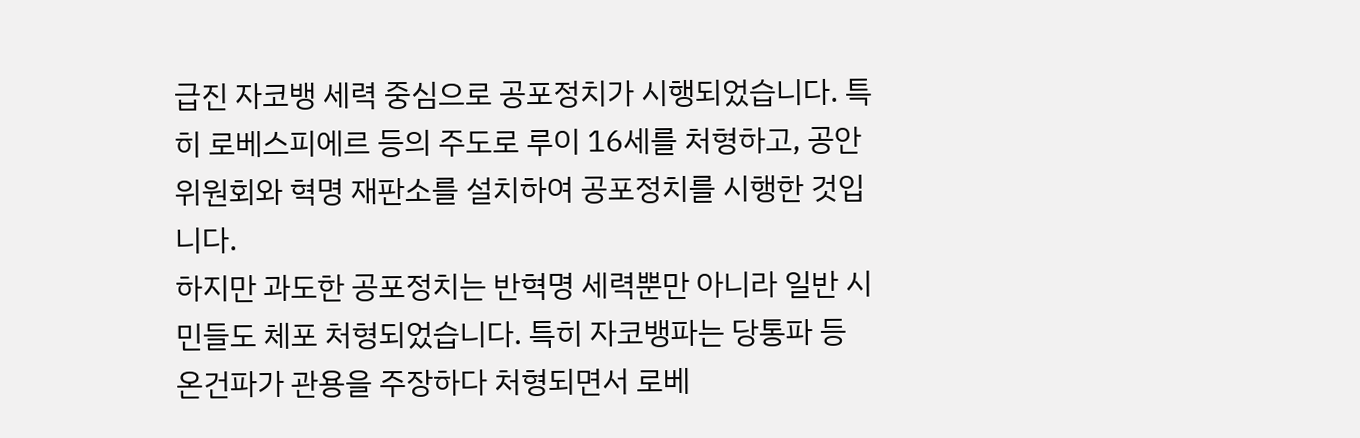급진 자코뱅 세력 중심으로 공포정치가 시행되었습니다. 특히 로베스피에르 등의 주도로 루이 16세를 처형하고, 공안위원회와 혁명 재판소를 설치하여 공포정치를 시행한 것입니다.
하지만 과도한 공포정치는 반혁명 세력뿐만 아니라 일반 시민들도 체포 처형되었습니다. 특히 자코뱅파는 당통파 등 온건파가 관용을 주장하다 처형되면서 로베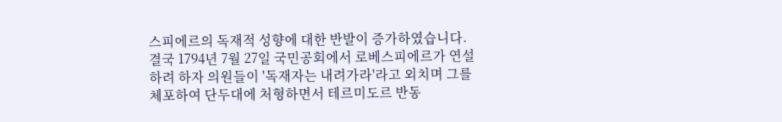스피에르의 독재적 성향에 대한 반발이 증가하였습니다.
결국 1794년 7월 27일 국민공회에서 로베스피에르가 연설하려 하자 의원들이 '독재자는 내려가라'라고 외치며 그를 체포하여 단두대에 처형하면서 테르미도르 반동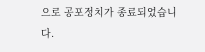으로 공포정치가 종료되었습니다.